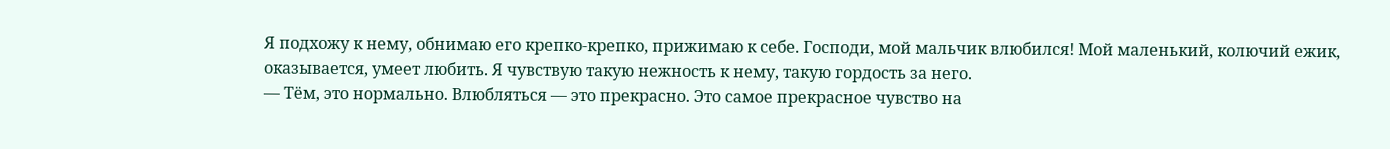Я подхожу к нему, обнимаю его крепко-крепко, прижимаю к себе. Господи, мой мальчик влюбился! Мой маленький, колючий ежик, оказывается, умеет любить. Я чувствую такую нежность к нему, такую гордость за него.
— Тём, это нормально. Влюбляться — это прекрасно. Это самое прекрасное чувство на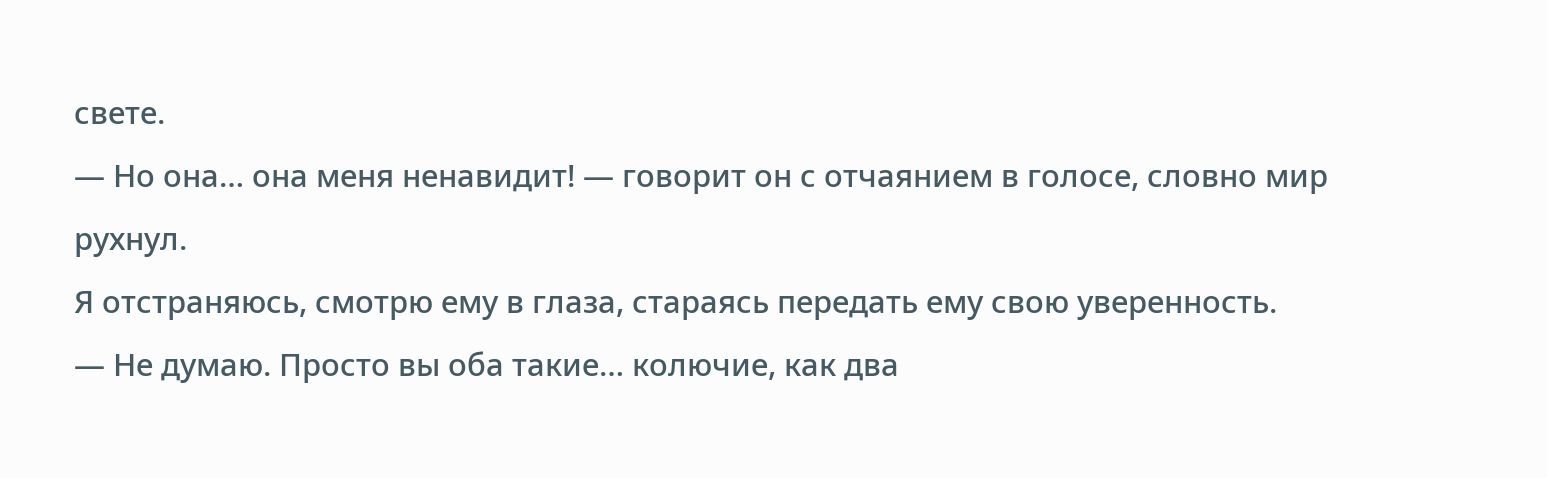свете.
— Но она… она меня ненавидит! — говорит он с отчаянием в голосе, словно мир рухнул.
Я отстраняюсь, смотрю ему в глаза, стараясь передать ему свою уверенность.
— Не думаю. Просто вы оба такие… колючие, как два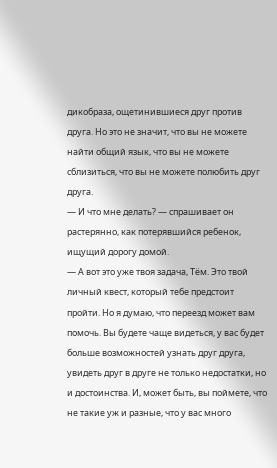дикобраза, ощетинившиеся друг против друга. Но это не значит, что вы не можете найти общий язык, что вы не можете сблизиться, что вы не можете полюбить друг друга.
— И что мне делать? — спрашивает он растерянно, как потерявшийся ребенок, ищущий дорогу домой.
— А вот это уже твоя задача, Тём. Это твой личный квест, который тебе предстоит пройти. Но я думаю, что переезд может вам помочь. Вы будете чаще видеться, у вас будет больше возможностей узнать друг друга, увидеть друг в друге не только недостатки, но и достоинства. И, может быть, вы поймете, что не такие уж и разные, что у вас много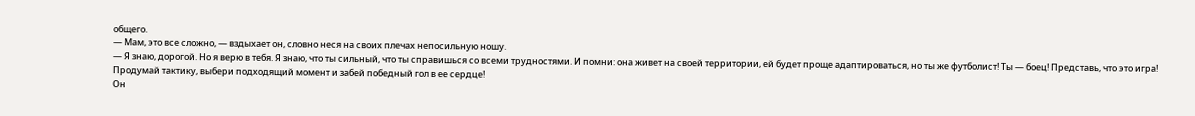общего.
— Мам, это все сложно, — вздыхает он, словно неся на своих плечах непосильную ношу.
— Я знаю, дорогой. Но я верю в тебя. Я знаю, что ты сильный, что ты справишься со всеми трудностями. И помни: она живет на своей территории, ей будет проще адаптироваться, но ты же футболист! Ты — боец! Представь, что это игра! Продумай тактику, выбери подходящий момент и забей победный гол в ее сердце!
Он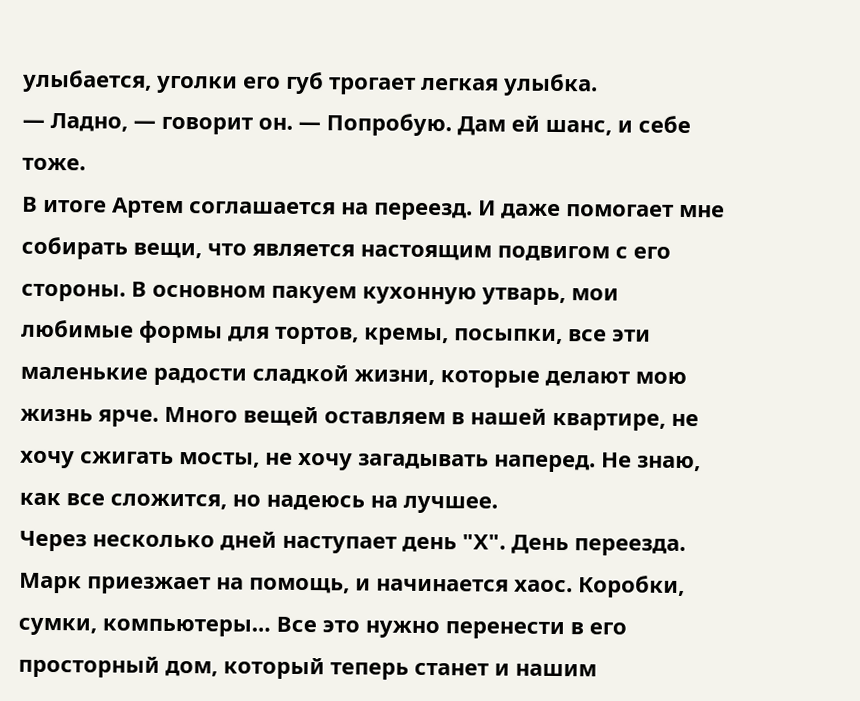улыбается, уголки его губ трогает легкая улыбка.
— Ладно, — говорит он. — Попробую. Дам ей шанс, и себе тоже.
В итоге Артем соглашается на переезд. И даже помогает мне собирать вещи, что является настоящим подвигом с его стороны. В основном пакуем кухонную утварь, мои любимые формы для тортов, кремы, посыпки, все эти маленькие радости сладкой жизни, которые делают мою жизнь ярче. Много вещей оставляем в нашей квартире, не хочу сжигать мосты, не хочу загадывать наперед. Не знаю, как все сложится, но надеюсь на лучшее.
Через несколько дней наступает день "Х". День переезда. Марк приезжает на помощь, и начинается хаос. Коробки, сумки, компьютеры… Все это нужно перенести в его просторный дом, который теперь станет и нашим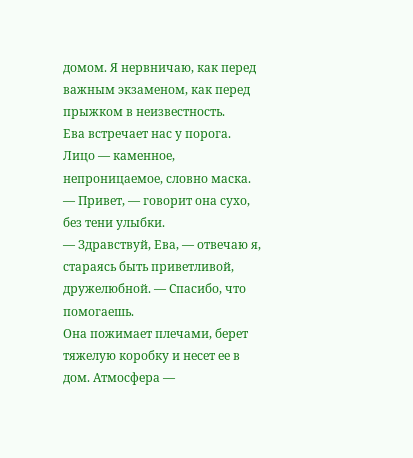домом. Я нервничаю, как перед важным экзаменом, как перед прыжком в неизвестность.
Ева встречает нас у порога. Лицо — каменное, непроницаемое, словно маска.
— Привет, — говорит она сухо, без тени улыбки.
— Здравствуй, Ева, — отвечаю я, стараясь быть приветливой, дружелюбной. — Спасибо, что помогаешь.
Она пожимает плечами, берет тяжелую коробку и несет ее в дом. Атмосфера —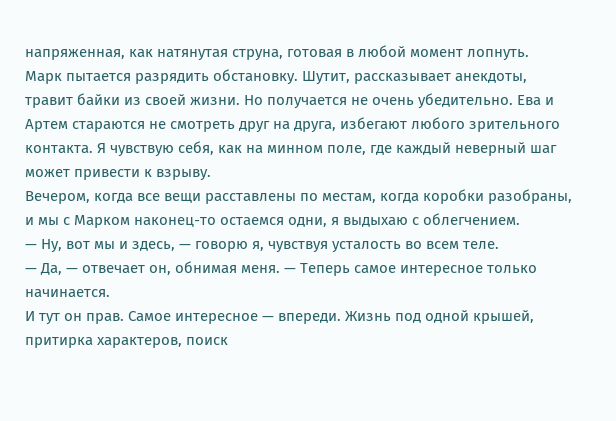напряженная, как натянутая струна, готовая в любой момент лопнуть.
Марк пытается разрядить обстановку. Шутит, рассказывает анекдоты, травит байки из своей жизни. Но получается не очень убедительно. Ева и Артем стараются не смотреть друг на друга, избегают любого зрительного контакта. Я чувствую себя, как на минном поле, где каждый неверный шаг может привести к взрыву.
Вечером, когда все вещи расставлены по местам, когда коробки разобраны, и мы с Марком наконец-то остаемся одни, я выдыхаю с облегчением.
— Ну, вот мы и здесь, — говорю я, чувствуя усталость во всем теле.
— Да, — отвечает он, обнимая меня. — Теперь самое интересное только начинается.
И тут он прав. Самое интересное — впереди. Жизнь под одной крышей, притирка характеров, поиск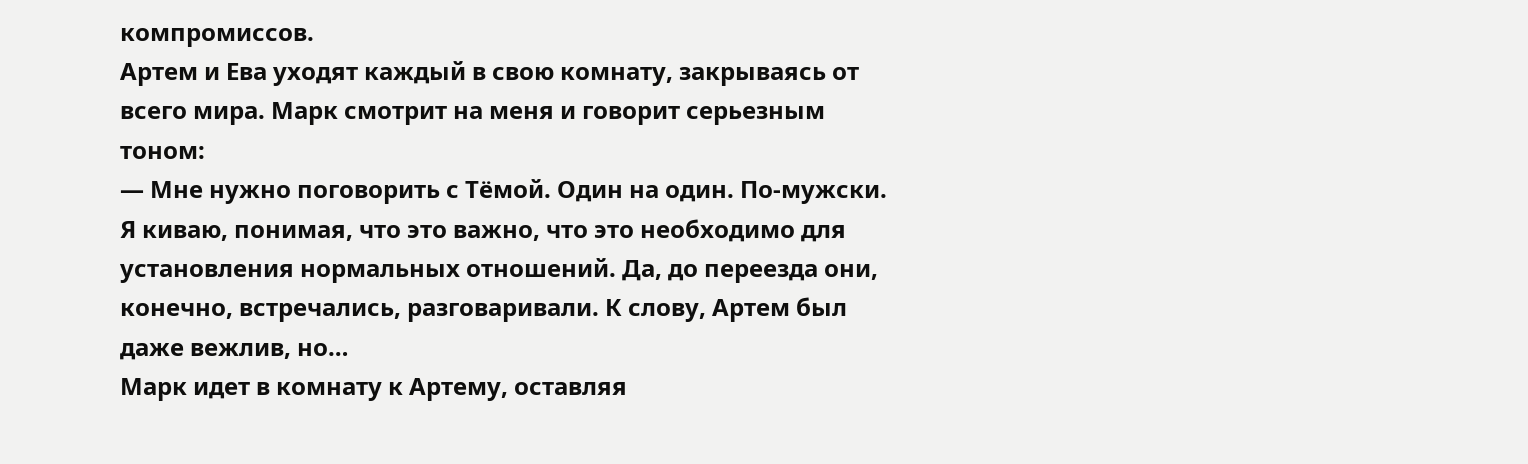компромиссов.
Артем и Ева уходят каждый в свою комнату, закрываясь от всего мира. Марк смотрит на меня и говорит серьезным тоном:
— Мне нужно поговорить с Тёмой. Один на один. По-мужски.
Я киваю, понимая, что это важно, что это необходимо для установления нормальных отношений. Да, до переезда они, конечно, встречались, разговаривали. К слову, Артем был даже вежлив, но…
Марк идет в комнату к Артему, оставляя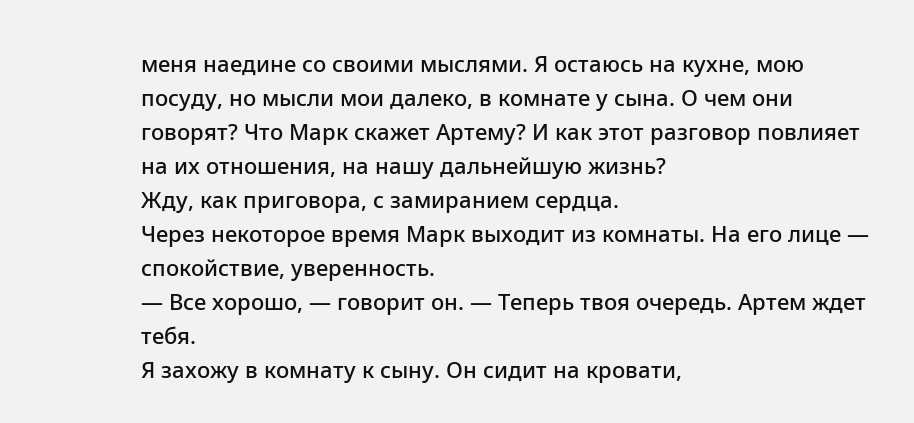меня наедине со своими мыслями. Я остаюсь на кухне, мою посуду, но мысли мои далеко, в комнате у сына. О чем они говорят? Что Марк скажет Артему? И как этот разговор повлияет на их отношения, на нашу дальнейшую жизнь?
Жду, как приговора, с замиранием сердца.
Через некоторое время Марк выходит из комнаты. На его лице — спокойствие, уверенность.
— Все хорошо, — говорит он. — Теперь твоя очередь. Артем ждет тебя.
Я захожу в комнату к сыну. Он сидит на кровати,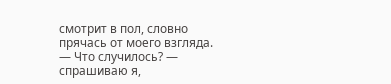смотрит в пол, словно прячась от моего взгляда.
— Что случилось? — спрашиваю я,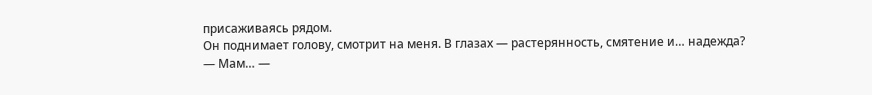присаживаясь рядом.
Он поднимает голову, смотрит на меня. В глазах — растерянность, смятение и… надежда?
— Мам… —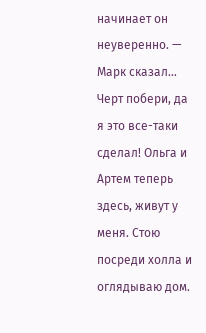начинает он неуверенно. — Марк сказал…
Черт побери, да я это все-таки сделал! Ольга и Артем теперь здесь, живут у меня. Стою посреди холла и оглядываю дом.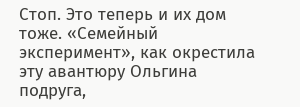Стоп. Это теперь и их дом тоже. «Семейный эксперимент», как окрестила эту авантюру Ольгина подруга,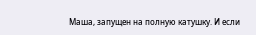Маша, запущен на полную катушку. И если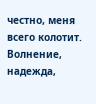честно, меня всего колотит. Волнение, надежда,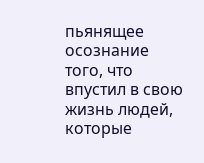пьянящее осознание того, что впустил в свою жизнь людей, которые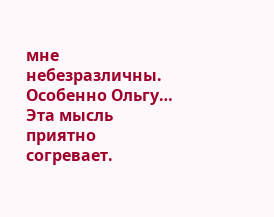мне небезразличны. Особенно Ольгу… Эта мысль приятно согревает.